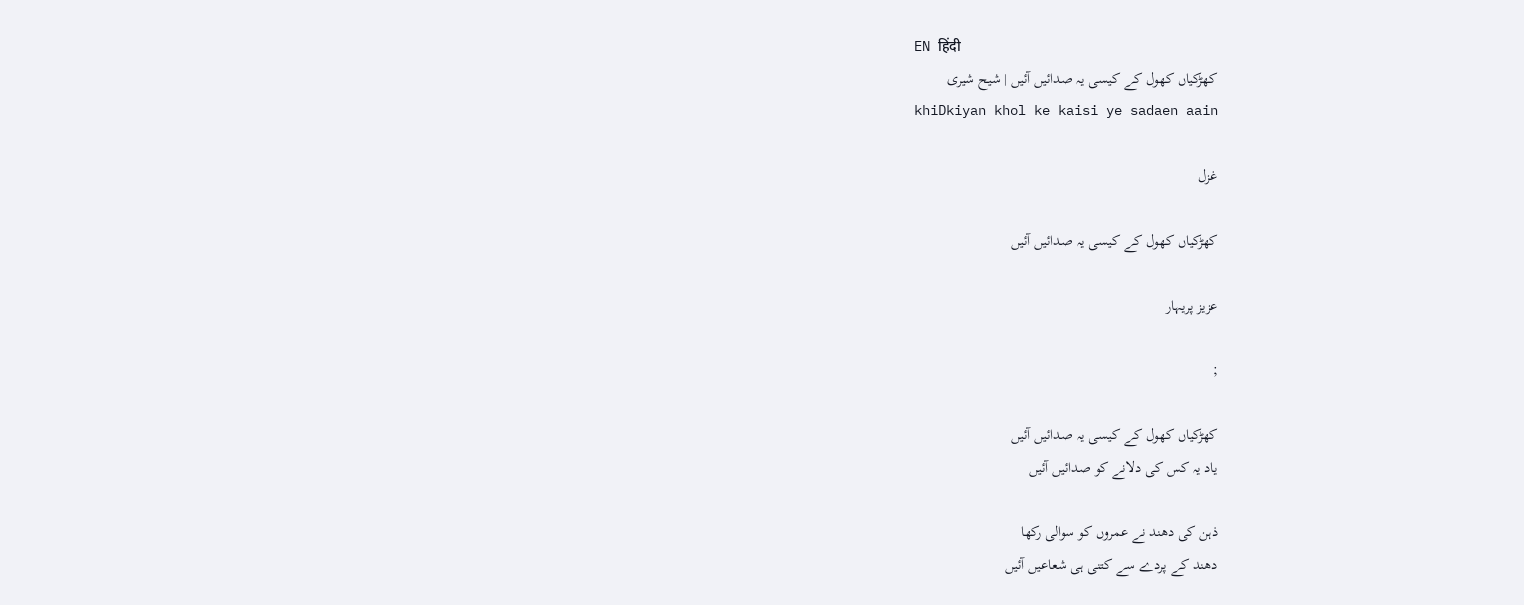EN हिंदी
کھڑکیاں کھول کے کیسی یہ صدائیں آئیں | شیح شیری
khiDkiyan khol ke kaisi ye sadaen aain

غزل

کھڑکیاں کھول کے کیسی یہ صدائیں آئیں

عزیز پریہار

;

کھڑکیاں کھول کے کیسی یہ صدائیں آئیں
یاد یہ کس کی دلانے کو صدائیں آئیں

ذہن کی دھند نے عمروں کو سوالی رکھا
دھند کے پردے سے کتنی ہی شعاعیں آئیں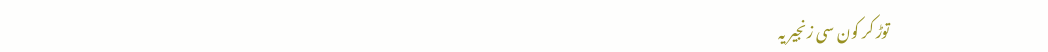توڑ کر کون سی زنجیر یہ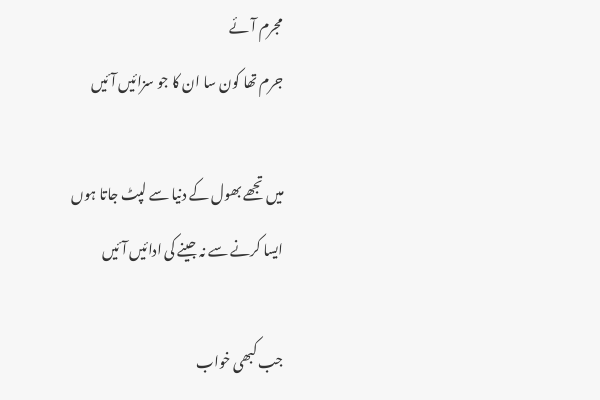مجرم آئے
جرم تھا کون سا ان کا جو سزائیں آئیں

میں تجھے بھول کے دنیا سے لپٹ جاتا ہوں
ایسا کرنے سے نہ جینے کی ادائیں آئیں

جب کبھی خواب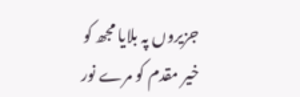جزیروں پہ بلایا مجھ کو
خیر مقدم کو مرے نور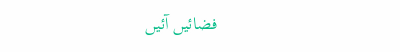فضائیں آئیں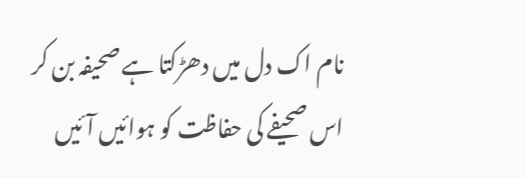نام اک دل میں دھڑکتا ہے صحیفہ بن کر
اس صحیفے کی حفاظت کو ہوائیں آئیں